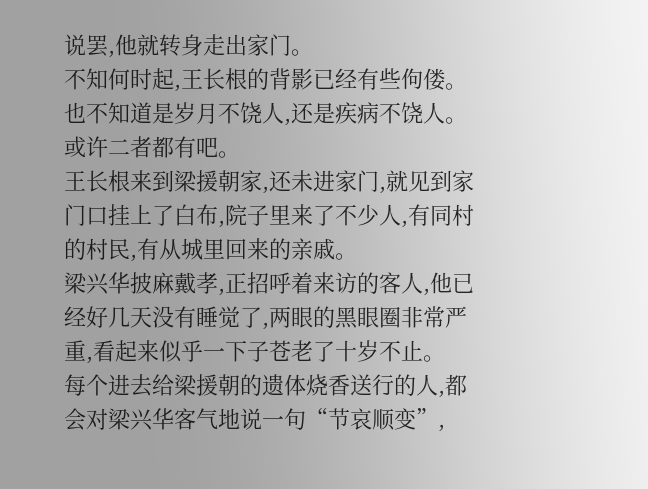说罢,他就转身走出家门。
不知何时起,王长根的背影已经有些佝偻。
也不知道是岁月不饶人,还是疾病不饶人。
或许二者都有吧。
王长根来到梁援朝家,还未进家门,就见到家门口挂上了白布,院子里来了不少人,有同村的村民,有从城里回来的亲戚。
梁兴华披麻戴孝,正招呼着来访的客人,他已经好几天没有睡觉了,两眼的黑眼圈非常严重,看起来似乎一下子苍老了十岁不止。
每个进去给梁援朝的遗体烧香送行的人,都会对梁兴华客气地说一句“节哀顺变”,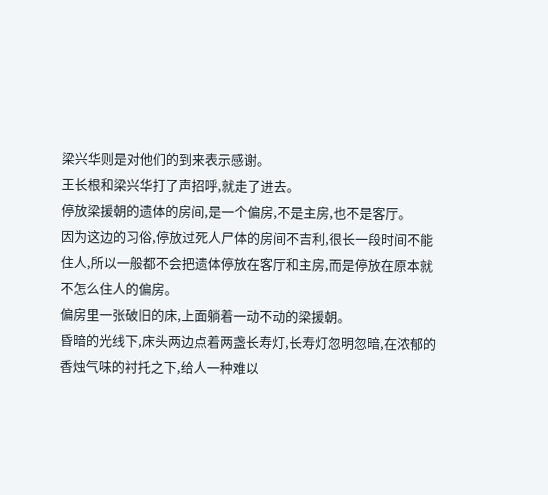梁兴华则是对他们的到来表示感谢。
王长根和梁兴华打了声招呼,就走了进去。
停放梁援朝的遗体的房间,是一个偏房,不是主房,也不是客厅。
因为这边的习俗,停放过死人尸体的房间不吉利,很长一段时间不能住人,所以一般都不会把遗体停放在客厅和主房,而是停放在原本就不怎么住人的偏房。
偏房里一张破旧的床,上面躺着一动不动的梁援朝。
昏暗的光线下,床头两边点着两盏长寿灯,长寿灯忽明忽暗,在浓郁的香烛气味的衬托之下,给人一种难以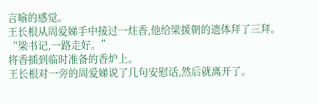言喻的感觉。
王长根从周爱娣手中接过一炷香,他给梁援朝的遗体拜了三拜。
“梁书记,一路走好。”
将香插到临时准备的香炉上。
王长根对一旁的周爱娣说了几句安慰话,然后就离开了。